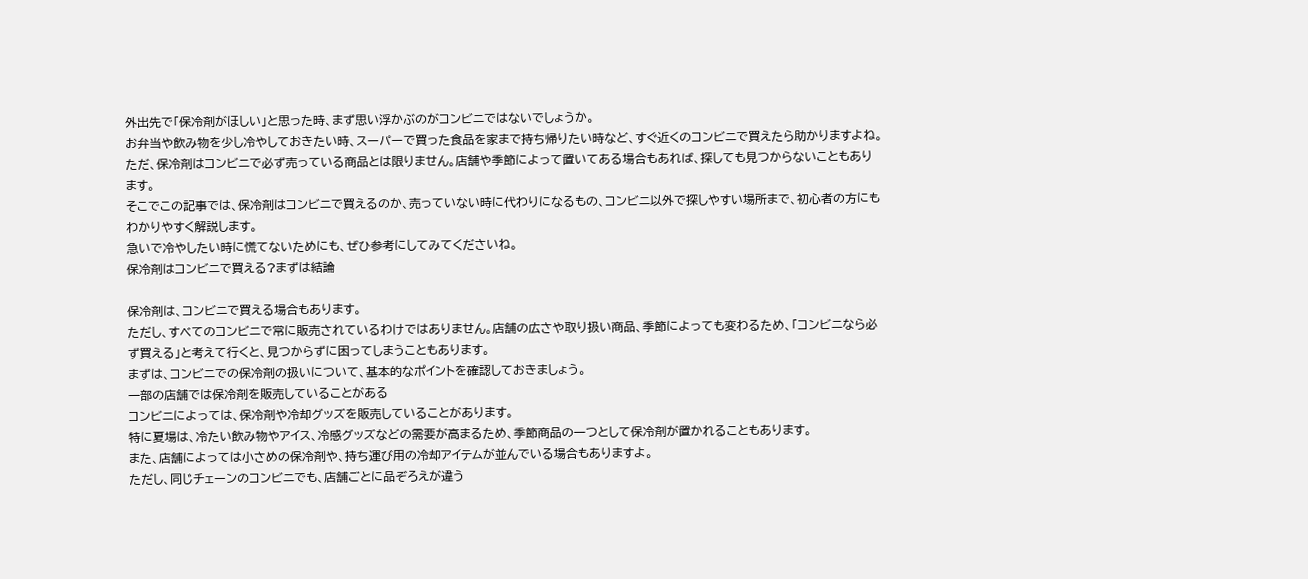外出先で「保冷剤がほしい」と思った時、まず思い浮かぶのがコンビニではないでしょうか。
お弁当や飲み物を少し冷やしておきたい時、スーパーで買った食品を家まで持ち帰りたい時など、すぐ近くのコンビニで買えたら助かりますよね。
ただ、保冷剤はコンビニで必ず売っている商品とは限りません。店舗や季節によって置いてある場合もあれば、探しても見つからないこともあります。
そこでこの記事では、保冷剤はコンビニで買えるのか、売っていない時に代わりになるもの、コンビニ以外で探しやすい場所まで、初心者の方にもわかりやすく解説します。
急いで冷やしたい時に慌てないためにも、ぜひ参考にしてみてくださいね。
保冷剤はコンビニで買える?まずは結論

保冷剤は、コンビニで買える場合もあります。
ただし、すべてのコンビニで常に販売されているわけではありません。店舗の広さや取り扱い商品、季節によっても変わるため、「コンビニなら必ず買える」と考えて行くと、見つからずに困ってしまうこともあります。
まずは、コンビニでの保冷剤の扱いについて、基本的なポイントを確認しておきましょう。
一部の店舗では保冷剤を販売していることがある
コンビニによっては、保冷剤や冷却グッズを販売していることがあります。
特に夏場は、冷たい飲み物やアイス、冷感グッズなどの需要が高まるため、季節商品の一つとして保冷剤が置かれることもあります。
また、店舗によっては小さめの保冷剤や、持ち運び用の冷却アイテムが並んでいる場合もありますよ。
ただし、同じチェーンのコンビニでも、店舗ごとに品ぞろえが違う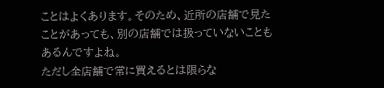ことはよくあります。そのため、近所の店舗で見たことがあっても、別の店舗では扱っていないこともあるんですよね。
ただし全店舗で常に買えるとは限らな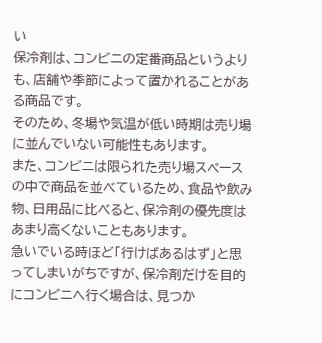い
保冷剤は、コンビニの定番商品というよりも、店舗や季節によって置かれることがある商品です。
そのため、冬場や気温が低い時期は売り場に並んでいない可能性もあります。
また、コンビニは限られた売り場スペースの中で商品を並べているため、食品や飲み物、日用品に比べると、保冷剤の優先度はあまり高くないこともあります。
急いでいる時ほど「行けばあるはず」と思ってしまいがちですが、保冷剤だけを目的にコンビニへ行く場合は、見つか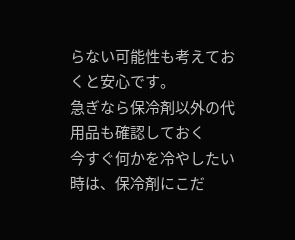らない可能性も考えておくと安心です。
急ぎなら保冷剤以外の代用品も確認しておく
今すぐ何かを冷やしたい時は、保冷剤にこだ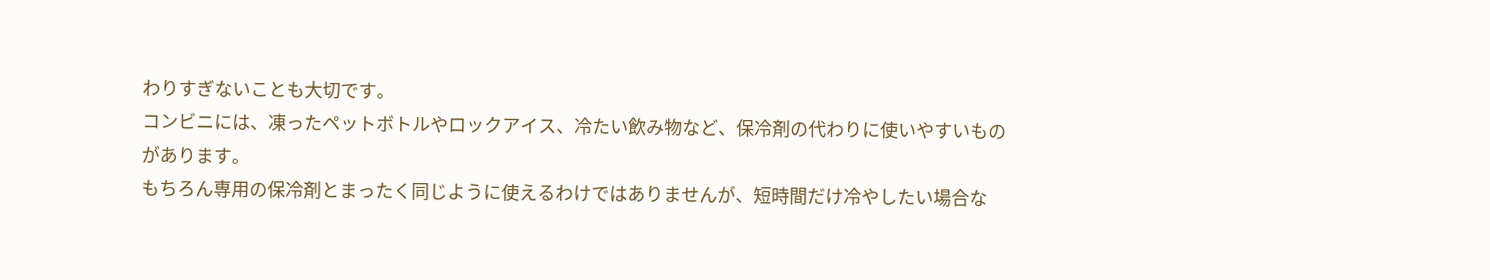わりすぎないことも大切です。
コンビニには、凍ったペットボトルやロックアイス、冷たい飲み物など、保冷剤の代わりに使いやすいものがあります。
もちろん専用の保冷剤とまったく同じように使えるわけではありませんが、短時間だけ冷やしたい場合な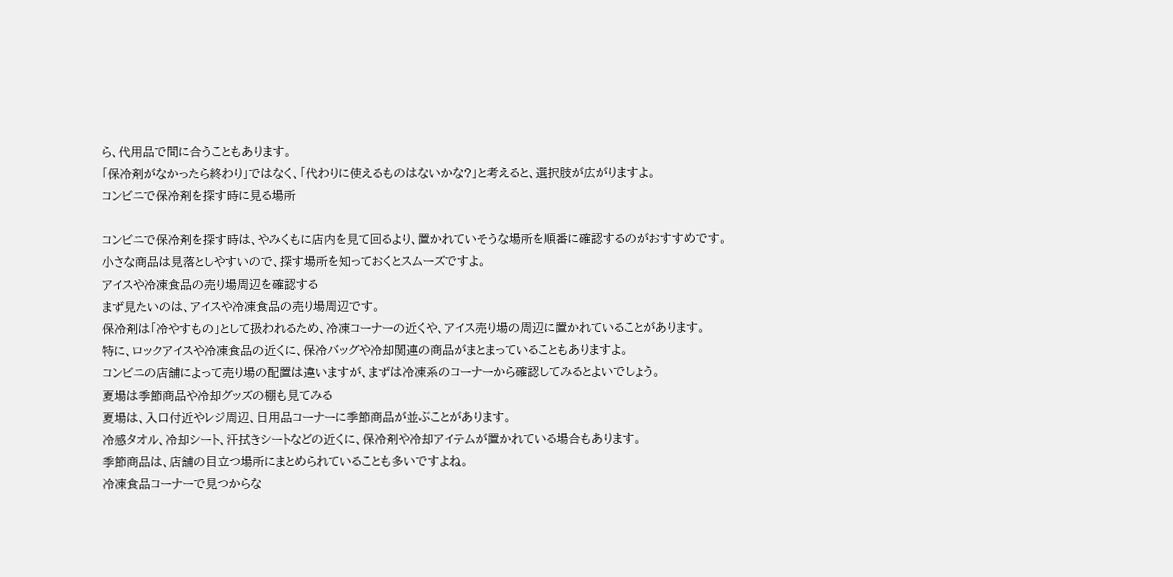ら、代用品で間に合うこともあります。
「保冷剤がなかったら終わり」ではなく、「代わりに使えるものはないかな?」と考えると、選択肢が広がりますよ。
コンビニで保冷剤を探す時に見る場所

コンビニで保冷剤を探す時は、やみくもに店内を見て回るより、置かれていそうな場所を順番に確認するのがおすすめです。
小さな商品は見落としやすいので、探す場所を知っておくとスムーズですよ。
アイスや冷凍食品の売り場周辺を確認する
まず見たいのは、アイスや冷凍食品の売り場周辺です。
保冷剤は「冷やすもの」として扱われるため、冷凍コーナーの近くや、アイス売り場の周辺に置かれていることがあります。
特に、ロックアイスや冷凍食品の近くに、保冷バッグや冷却関連の商品がまとまっていることもありますよ。
コンビニの店舗によって売り場の配置は違いますが、まずは冷凍系のコーナーから確認してみるとよいでしょう。
夏場は季節商品や冷却グッズの棚も見てみる
夏場は、入口付近やレジ周辺、日用品コーナーに季節商品が並ぶことがあります。
冷感タオル、冷却シート、汗拭きシートなどの近くに、保冷剤や冷却アイテムが置かれている場合もあります。
季節商品は、店舗の目立つ場所にまとめられていることも多いですよね。
冷凍食品コーナーで見つからな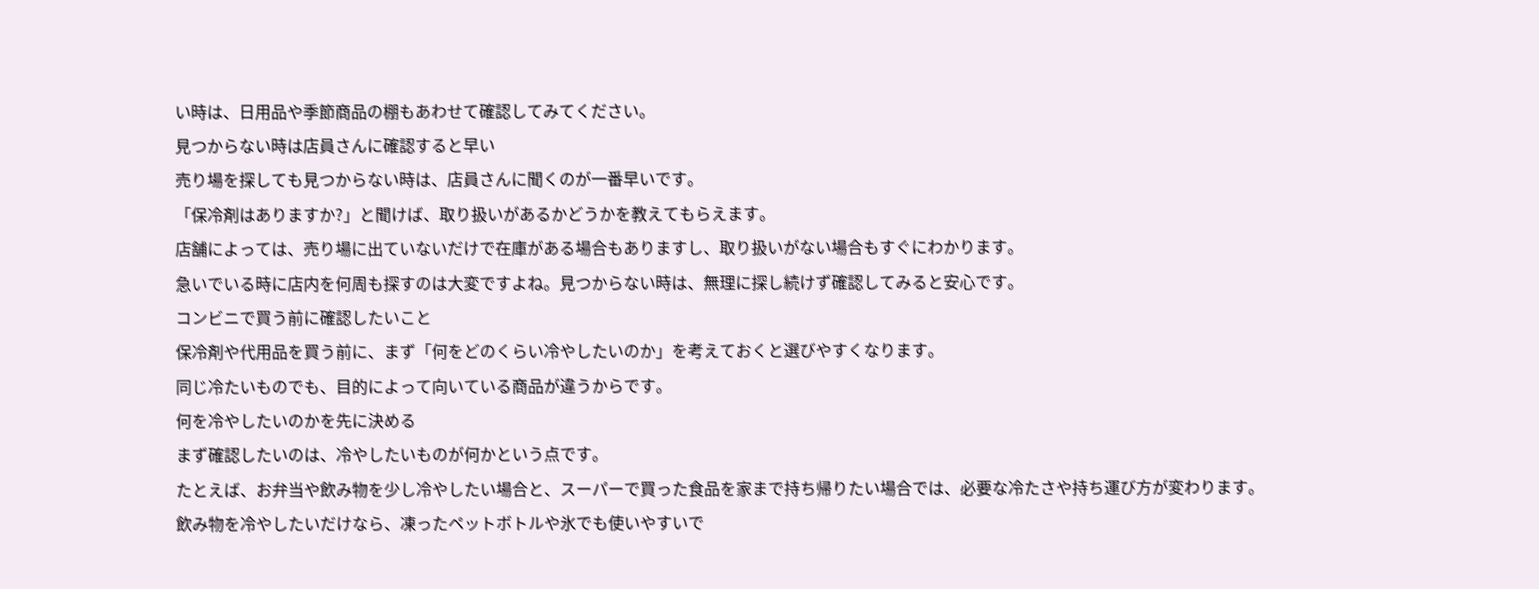い時は、日用品や季節商品の棚もあわせて確認してみてください。
見つからない時は店員さんに確認すると早い
売り場を探しても見つからない時は、店員さんに聞くのが一番早いです。
「保冷剤はありますか?」と聞けば、取り扱いがあるかどうかを教えてもらえます。
店舗によっては、売り場に出ていないだけで在庫がある場合もありますし、取り扱いがない場合もすぐにわかります。
急いでいる時に店内を何周も探すのは大変ですよね。見つからない時は、無理に探し続けず確認してみると安心です。
コンビニで買う前に確認したいこと
保冷剤や代用品を買う前に、まず「何をどのくらい冷やしたいのか」を考えておくと選びやすくなります。
同じ冷たいものでも、目的によって向いている商品が違うからです。
何を冷やしたいのかを先に決める
まず確認したいのは、冷やしたいものが何かという点です。
たとえば、お弁当や飲み物を少し冷やしたい場合と、スーパーで買った食品を家まで持ち帰りたい場合では、必要な冷たさや持ち運び方が変わります。
飲み物を冷やしたいだけなら、凍ったペットボトルや氷でも使いやすいで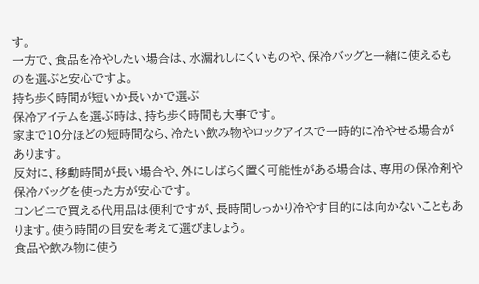す。
一方で、食品を冷やしたい場合は、水漏れしにくいものや、保冷バッグと一緒に使えるものを選ぶと安心ですよ。
持ち歩く時間が短いか長いかで選ぶ
保冷アイテムを選ぶ時は、持ち歩く時間も大事です。
家まで10分ほどの短時間なら、冷たい飲み物やロックアイスで一時的に冷やせる場合があります。
反対に、移動時間が長い場合や、外にしばらく置く可能性がある場合は、専用の保冷剤や保冷バッグを使った方が安心です。
コンビニで買える代用品は便利ですが、長時間しっかり冷やす目的には向かないこともあります。使う時間の目安を考えて選びましょう。
食品や飲み物に使う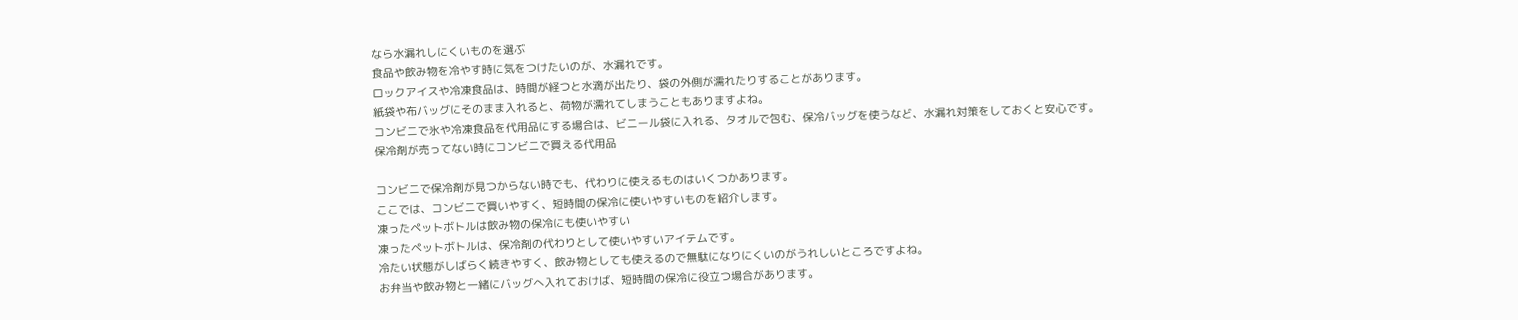なら水漏れしにくいものを選ぶ
食品や飲み物を冷やす時に気をつけたいのが、水漏れです。
ロックアイスや冷凍食品は、時間が経つと水滴が出たり、袋の外側が濡れたりすることがあります。
紙袋や布バッグにそのまま入れると、荷物が濡れてしまうこともありますよね。
コンビニで氷や冷凍食品を代用品にする場合は、ビニール袋に入れる、タオルで包む、保冷バッグを使うなど、水漏れ対策をしておくと安心です。
保冷剤が売ってない時にコンビニで買える代用品

コンビニで保冷剤が見つからない時でも、代わりに使えるものはいくつかあります。
ここでは、コンビニで買いやすく、短時間の保冷に使いやすいものを紹介します。
凍ったペットボトルは飲み物の保冷にも使いやすい
凍ったペットボトルは、保冷剤の代わりとして使いやすいアイテムです。
冷たい状態がしばらく続きやすく、飲み物としても使えるので無駄になりにくいのがうれしいところですよね。
お弁当や飲み物と一緒にバッグへ入れておけば、短時間の保冷に役立つ場合があります。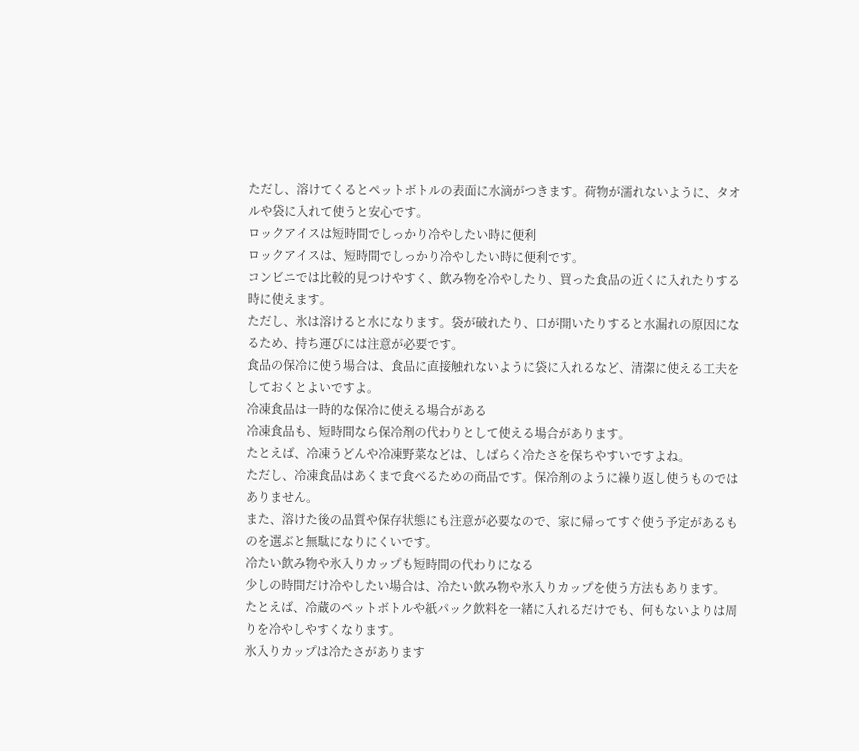ただし、溶けてくるとペットボトルの表面に水滴がつきます。荷物が濡れないように、タオルや袋に入れて使うと安心です。
ロックアイスは短時間でしっかり冷やしたい時に便利
ロックアイスは、短時間でしっかり冷やしたい時に便利です。
コンビニでは比較的見つけやすく、飲み物を冷やしたり、買った食品の近くに入れたりする時に使えます。
ただし、氷は溶けると水になります。袋が破れたり、口が開いたりすると水漏れの原因になるため、持ち運びには注意が必要です。
食品の保冷に使う場合は、食品に直接触れないように袋に入れるなど、清潔に使える工夫をしておくとよいですよ。
冷凍食品は一時的な保冷に使える場合がある
冷凍食品も、短時間なら保冷剤の代わりとして使える場合があります。
たとえば、冷凍うどんや冷凍野菜などは、しばらく冷たさを保ちやすいですよね。
ただし、冷凍食品はあくまで食べるための商品です。保冷剤のように繰り返し使うものではありません。
また、溶けた後の品質や保存状態にも注意が必要なので、家に帰ってすぐ使う予定があるものを選ぶと無駄になりにくいです。
冷たい飲み物や氷入りカップも短時間の代わりになる
少しの時間だけ冷やしたい場合は、冷たい飲み物や氷入りカップを使う方法もあります。
たとえば、冷蔵のペットボトルや紙パック飲料を一緒に入れるだけでも、何もないよりは周りを冷やしやすくなります。
氷入りカップは冷たさがあります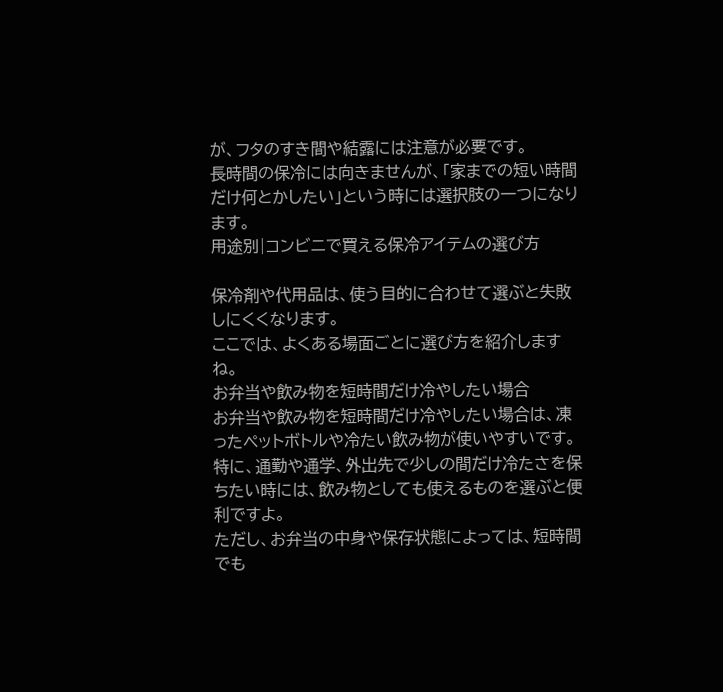が、フタのすき間や結露には注意が必要です。
長時間の保冷には向きませんが、「家までの短い時間だけ何とかしたい」という時には選択肢の一つになります。
用途別|コンビニで買える保冷アイテムの選び方

保冷剤や代用品は、使う目的に合わせて選ぶと失敗しにくくなります。
ここでは、よくある場面ごとに選び方を紹介しますね。
お弁当や飲み物を短時間だけ冷やしたい場合
お弁当や飲み物を短時間だけ冷やしたい場合は、凍ったペットボトルや冷たい飲み物が使いやすいです。
特に、通勤や通学、外出先で少しの間だけ冷たさを保ちたい時には、飲み物としても使えるものを選ぶと便利ですよ。
ただし、お弁当の中身や保存状態によっては、短時間でも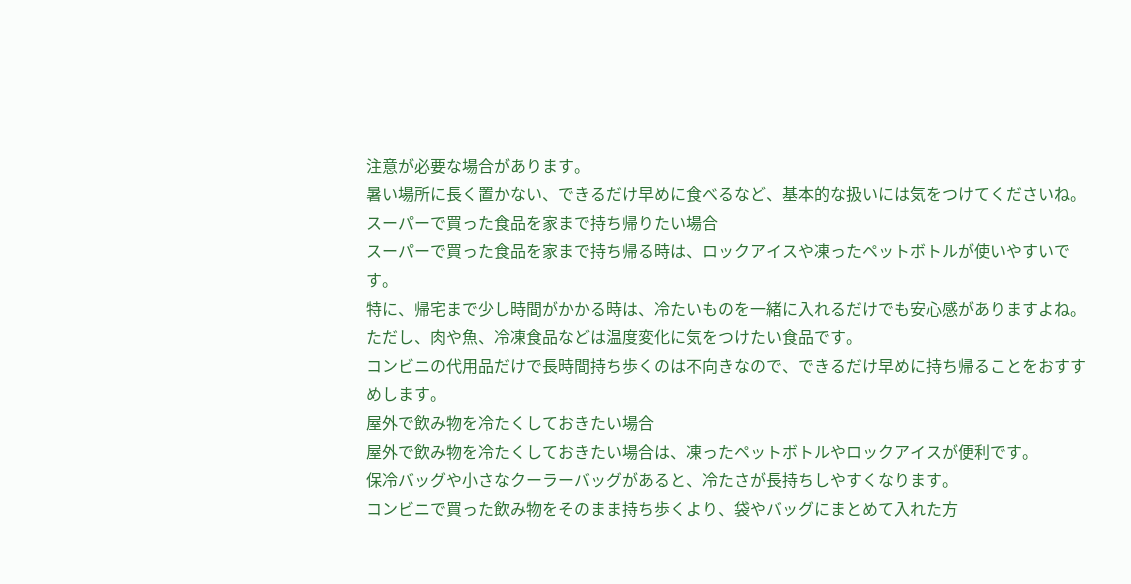注意が必要な場合があります。
暑い場所に長く置かない、できるだけ早めに食べるなど、基本的な扱いには気をつけてくださいね。
スーパーで買った食品を家まで持ち帰りたい場合
スーパーで買った食品を家まで持ち帰る時は、ロックアイスや凍ったペットボトルが使いやすいです。
特に、帰宅まで少し時間がかかる時は、冷たいものを一緒に入れるだけでも安心感がありますよね。
ただし、肉や魚、冷凍食品などは温度変化に気をつけたい食品です。
コンビニの代用品だけで長時間持ち歩くのは不向きなので、できるだけ早めに持ち帰ることをおすすめします。
屋外で飲み物を冷たくしておきたい場合
屋外で飲み物を冷たくしておきたい場合は、凍ったペットボトルやロックアイスが便利です。
保冷バッグや小さなクーラーバッグがあると、冷たさが長持ちしやすくなります。
コンビニで買った飲み物をそのまま持ち歩くより、袋やバッグにまとめて入れた方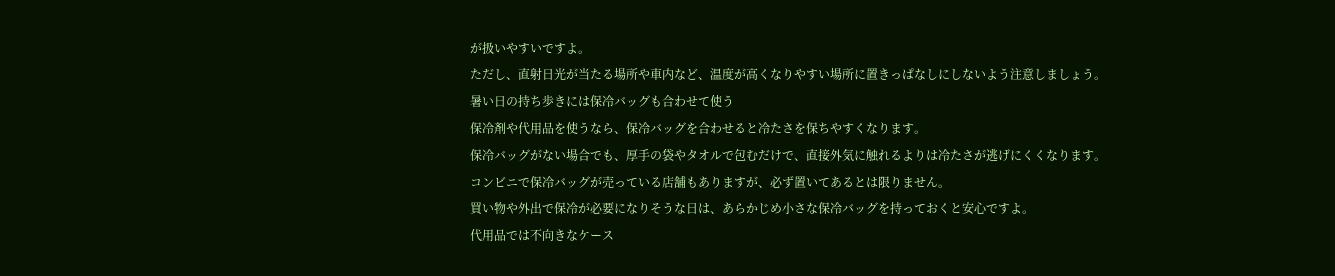が扱いやすいですよ。
ただし、直射日光が当たる場所や車内など、温度が高くなりやすい場所に置きっぱなしにしないよう注意しましょう。
暑い日の持ち歩きには保冷バッグも合わせて使う
保冷剤や代用品を使うなら、保冷バッグを合わせると冷たさを保ちやすくなります。
保冷バッグがない場合でも、厚手の袋やタオルで包むだけで、直接外気に触れるよりは冷たさが逃げにくくなります。
コンビニで保冷バッグが売っている店舗もありますが、必ず置いてあるとは限りません。
買い物や外出で保冷が必要になりそうな日は、あらかじめ小さな保冷バッグを持っておくと安心ですよ。
代用品では不向きなケース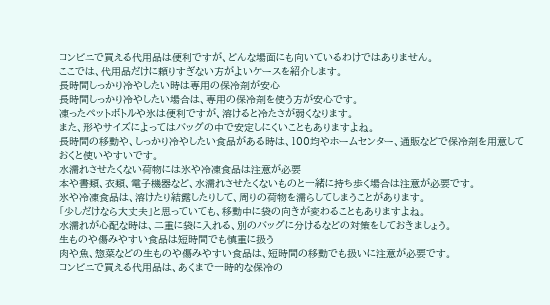コンビニで買える代用品は便利ですが、どんな場面にも向いているわけではありません。
ここでは、代用品だけに頼りすぎない方がよいケースを紹介します。
長時間しっかり冷やしたい時は専用の保冷剤が安心
長時間しっかり冷やしたい場合は、専用の保冷剤を使う方が安心です。
凍ったペットボトルや氷は便利ですが、溶けると冷たさが弱くなります。
また、形やサイズによってはバッグの中で安定しにくいこともありますよね。
長時間の移動や、しっかり冷やしたい食品がある時は、100均やホームセンター、通販などで保冷剤を用意しておくと使いやすいです。
水濡れさせたくない荷物には氷や冷凍食品は注意が必要
本や書類、衣類、電子機器など、水濡れさせたくないものと一緒に持ち歩く場合は注意が必要です。
氷や冷凍食品は、溶けたり結露したりして、周りの荷物を濡らしてしまうことがあります。
「少しだけなら大丈夫」と思っていても、移動中に袋の向きが変わることもありますよね。
水濡れが心配な時は、二重に袋に入れる、別のバッグに分けるなどの対策をしておきましょう。
生ものや傷みやすい食品は短時間でも慎重に扱う
肉や魚、惣菜などの生ものや傷みやすい食品は、短時間の移動でも扱いに注意が必要です。
コンビニで買える代用品は、あくまで一時的な保冷の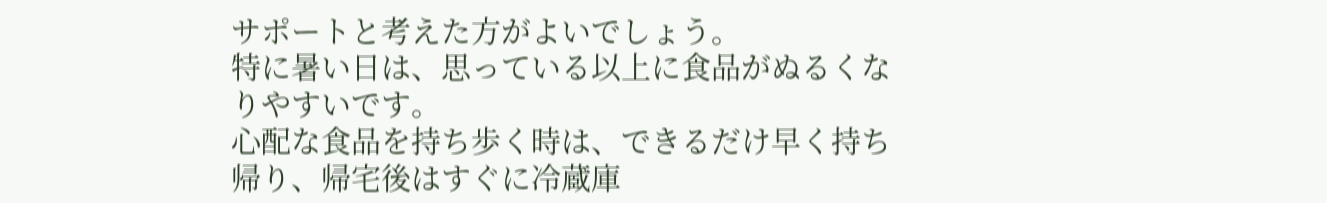サポートと考えた方がよいでしょう。
特に暑い日は、思っている以上に食品がぬるくなりやすいです。
心配な食品を持ち歩く時は、できるだけ早く持ち帰り、帰宅後はすぐに冷蔵庫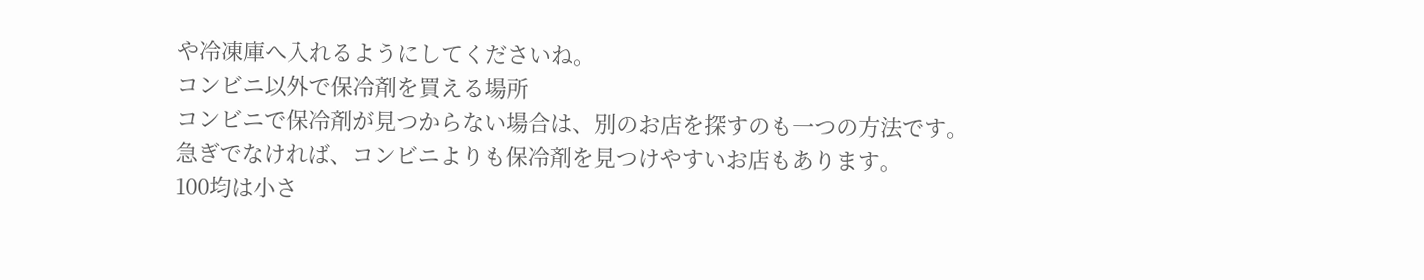や冷凍庫へ入れるようにしてくださいね。
コンビニ以外で保冷剤を買える場所
コンビニで保冷剤が見つからない場合は、別のお店を探すのも一つの方法です。
急ぎでなければ、コンビニよりも保冷剤を見つけやすいお店もあります。
100均は小さ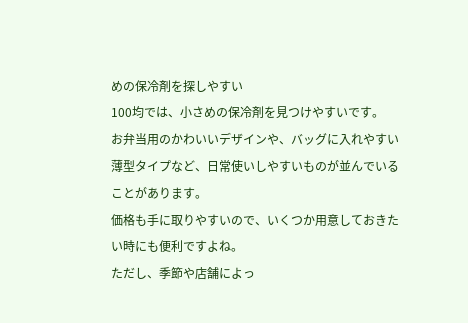めの保冷剤を探しやすい
100均では、小さめの保冷剤を見つけやすいです。
お弁当用のかわいいデザインや、バッグに入れやすい薄型タイプなど、日常使いしやすいものが並んでいることがあります。
価格も手に取りやすいので、いくつか用意しておきたい時にも便利ですよね。
ただし、季節や店舗によっ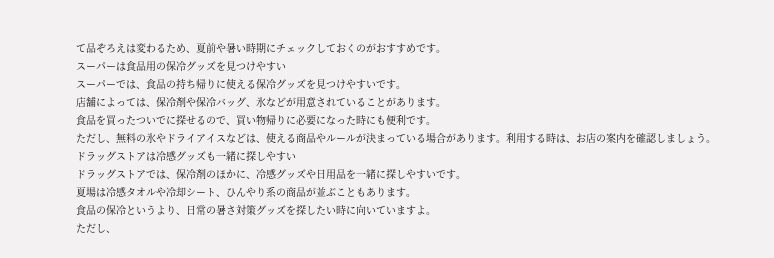て品ぞろえは変わるため、夏前や暑い時期にチェックしておくのがおすすめです。
スーパーは食品用の保冷グッズを見つけやすい
スーパーでは、食品の持ち帰りに使える保冷グッズを見つけやすいです。
店舗によっては、保冷剤や保冷バッグ、氷などが用意されていることがあります。
食品を買ったついでに探せるので、買い物帰りに必要になった時にも便利です。
ただし、無料の氷やドライアイスなどは、使える商品やルールが決まっている場合があります。利用する時は、お店の案内を確認しましょう。
ドラッグストアは冷感グッズも一緒に探しやすい
ドラッグストアでは、保冷剤のほかに、冷感グッズや日用品を一緒に探しやすいです。
夏場は冷感タオルや冷却シート、ひんやり系の商品が並ぶこともあります。
食品の保冷というより、日常の暑さ対策グッズを探したい時に向いていますよ。
ただし、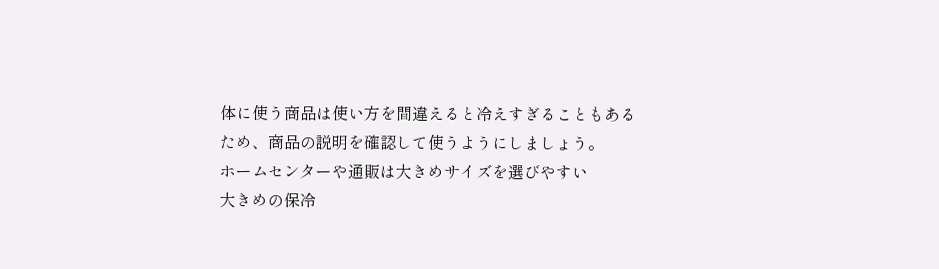体に使う商品は使い方を間違えると冷えすぎることもあるため、商品の説明を確認して使うようにしましょう。
ホームセンターや通販は大きめサイズを選びやすい
大きめの保冷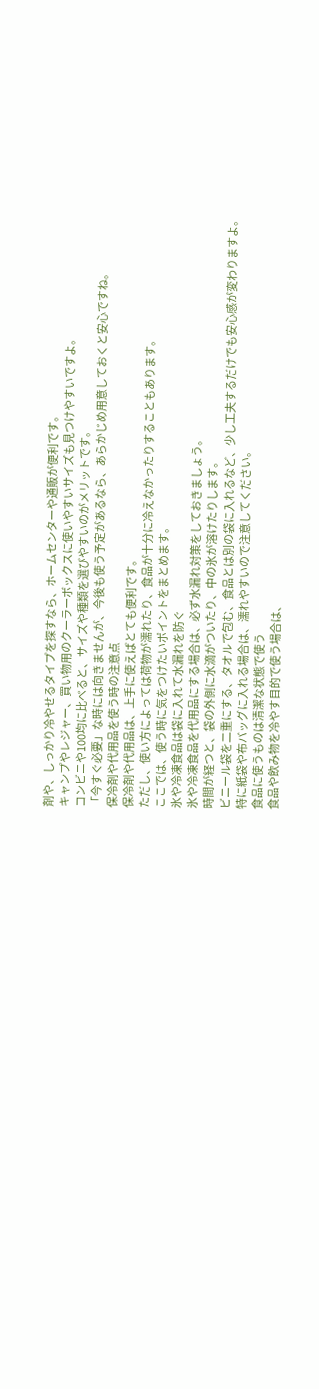剤や、しっかり冷やせるタイプを探すなら、ホームセンターや通販が便利です。
キャンプやレジャー、買い物用のクーラーボックスに使いやすいサイズも見つけやすいですよ。
コンビニや100均に比べると、サイズや種類を選びやすいのがメリットです。
「今すぐ必要」な時には向きませんが、今後も使う予定があるなら、あらかじめ用意しておくと安心ですね。
保冷剤や代用品を使う時の注意点
保冷剤や代用品は、上手に使えばとても便利です。
ただし、使い方によっては荷物が濡れたり、食品が十分に冷えなかったりすることもあります。
ここでは、使う時に気をつけたいポイントをまとめます。
氷や冷凍食品は袋に入れて水漏れを防ぐ
氷や冷凍食品を代用品にする場合は、必ず水漏れ対策をしておきましょう。
時間が経つと、袋の外側に水滴がついたり、中の氷が溶けたりします。
ビニール袋を二重にする、タオルで包む、食品とは別の袋に入れるなど、少し工夫するだけでも安心感が変わりますよ。
特に紙袋や布バッグに入れる場合は、濡れやすいので注意してください。
食品に使うものは清潔な状態で使う
食品や飲み物を冷やす目的で使う場合は、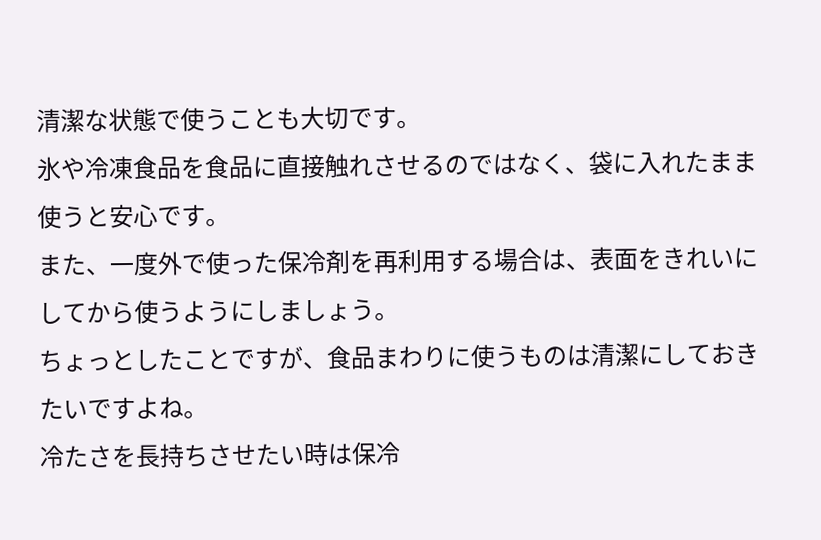清潔な状態で使うことも大切です。
氷や冷凍食品を食品に直接触れさせるのではなく、袋に入れたまま使うと安心です。
また、一度外で使った保冷剤を再利用する場合は、表面をきれいにしてから使うようにしましょう。
ちょっとしたことですが、食品まわりに使うものは清潔にしておきたいですよね。
冷たさを長持ちさせたい時は保冷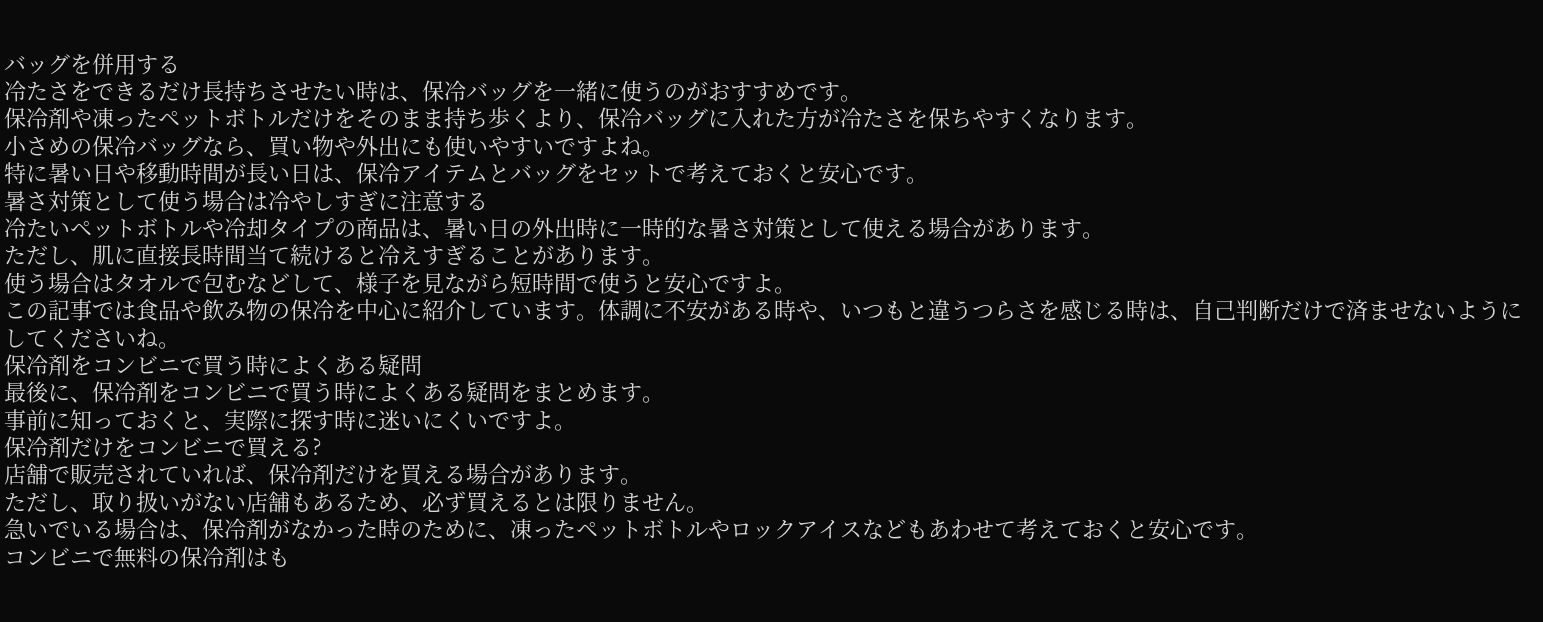バッグを併用する
冷たさをできるだけ長持ちさせたい時は、保冷バッグを一緒に使うのがおすすめです。
保冷剤や凍ったペットボトルだけをそのまま持ち歩くより、保冷バッグに入れた方が冷たさを保ちやすくなります。
小さめの保冷バッグなら、買い物や外出にも使いやすいですよね。
特に暑い日や移動時間が長い日は、保冷アイテムとバッグをセットで考えておくと安心です。
暑さ対策として使う場合は冷やしすぎに注意する
冷たいペットボトルや冷却タイプの商品は、暑い日の外出時に一時的な暑さ対策として使える場合があります。
ただし、肌に直接長時間当て続けると冷えすぎることがあります。
使う場合はタオルで包むなどして、様子を見ながら短時間で使うと安心ですよ。
この記事では食品や飲み物の保冷を中心に紹介しています。体調に不安がある時や、いつもと違うつらさを感じる時は、自己判断だけで済ませないようにしてくださいね。
保冷剤をコンビニで買う時によくある疑問
最後に、保冷剤をコンビニで買う時によくある疑問をまとめます。
事前に知っておくと、実際に探す時に迷いにくいですよ。
保冷剤だけをコンビニで買える?
店舗で販売されていれば、保冷剤だけを買える場合があります。
ただし、取り扱いがない店舗もあるため、必ず買えるとは限りません。
急いでいる場合は、保冷剤がなかった時のために、凍ったペットボトルやロックアイスなどもあわせて考えておくと安心です。
コンビニで無料の保冷剤はも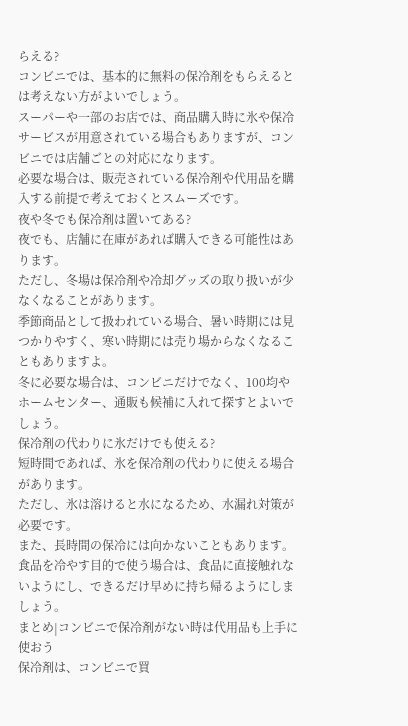らえる?
コンビニでは、基本的に無料の保冷剤をもらえるとは考えない方がよいでしょう。
スーパーや一部のお店では、商品購入時に氷や保冷サービスが用意されている場合もありますが、コンビニでは店舗ごとの対応になります。
必要な場合は、販売されている保冷剤や代用品を購入する前提で考えておくとスムーズです。
夜や冬でも保冷剤は置いてある?
夜でも、店舗に在庫があれば購入できる可能性はあります。
ただし、冬場は保冷剤や冷却グッズの取り扱いが少なくなることがあります。
季節商品として扱われている場合、暑い時期には見つかりやすく、寒い時期には売り場からなくなることもありますよ。
冬に必要な場合は、コンビニだけでなく、100均やホームセンター、通販も候補に入れて探すとよいでしょう。
保冷剤の代わりに氷だけでも使える?
短時間であれば、氷を保冷剤の代わりに使える場合があります。
ただし、氷は溶けると水になるため、水漏れ対策が必要です。
また、長時間の保冷には向かないこともあります。
食品を冷やす目的で使う場合は、食品に直接触れないようにし、できるだけ早めに持ち帰るようにしましょう。
まとめ|コンビニで保冷剤がない時は代用品も上手に使おう
保冷剤は、コンビニで買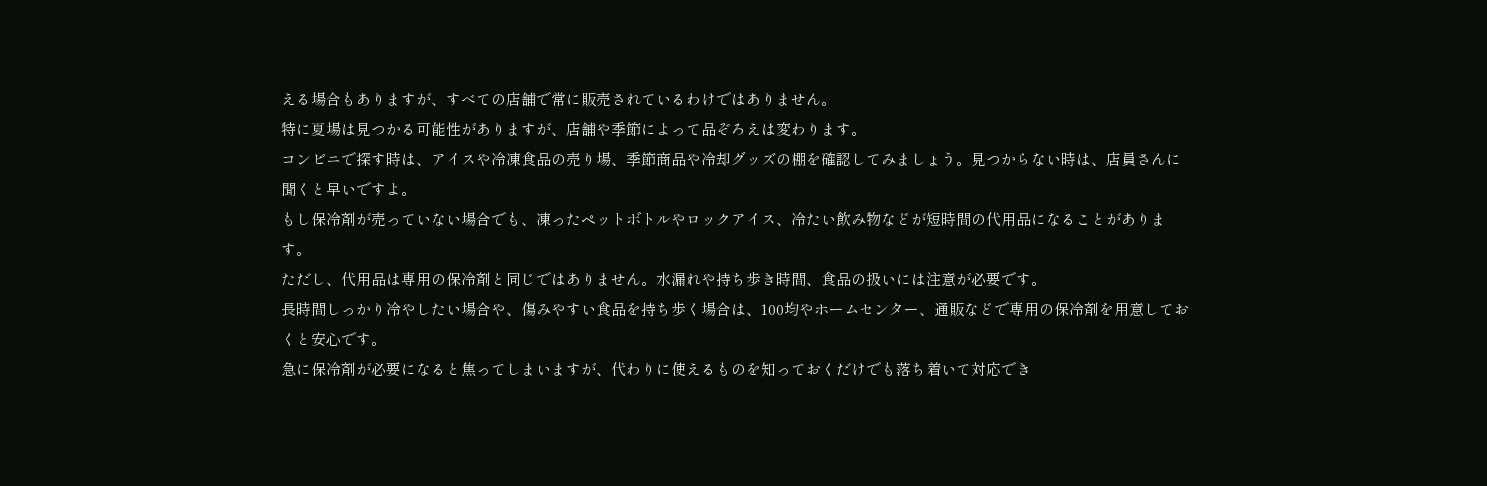える場合もありますが、すべての店舗で常に販売されているわけではありません。
特に夏場は見つかる可能性がありますが、店舗や季節によって品ぞろえは変わります。
コンビニで探す時は、アイスや冷凍食品の売り場、季節商品や冷却グッズの棚を確認してみましょう。見つからない時は、店員さんに聞くと早いですよ。
もし保冷剤が売っていない場合でも、凍ったペットボトルやロックアイス、冷たい飲み物などが短時間の代用品になることがあります。
ただし、代用品は専用の保冷剤と同じではありません。水漏れや持ち歩き時間、食品の扱いには注意が必要です。
長時間しっかり冷やしたい場合や、傷みやすい食品を持ち歩く場合は、100均やホームセンター、通販などで専用の保冷剤を用意しておくと安心です。
急に保冷剤が必要になると焦ってしまいますが、代わりに使えるものを知っておくだけでも落ち着いて対応でき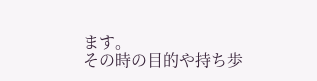ます。
その時の目的や持ち歩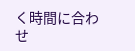く時間に合わせ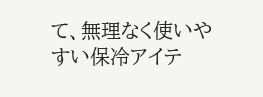て、無理なく使いやすい保冷アイテ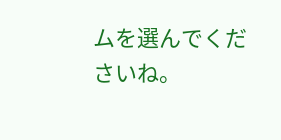ムを選んでくださいね。